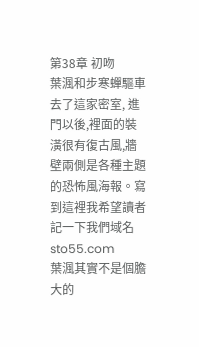第38章 初吻
葉渢和步寒蟬驅車去了這家密室, 進門以後,裡面的裝潢很有復古風,牆壁兩側是各種主題的恐怖風海報。寫到這裡我希望讀者記一下我們域名sto55.com
葉渢其實不是個膽大的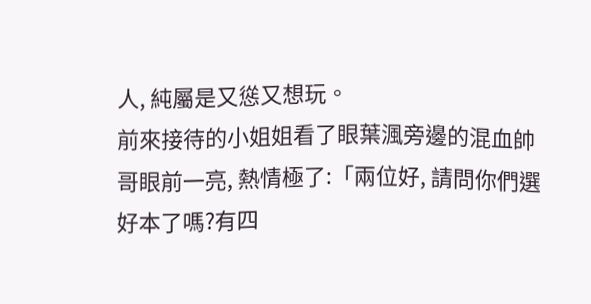人, 純屬是又慫又想玩。
前來接待的小姐姐看了眼葉渢旁邊的混血帥哥眼前一亮, 熱情極了:「兩位好, 請問你們選好本了嗎?有四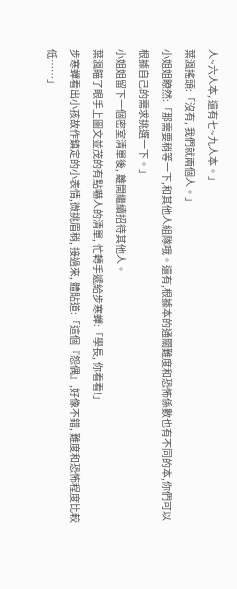人~六人本, 還有七~九人本。」
葉渢搖頭:「沒有, 我們就兩個人。」
小姐姐瞭然:「那需要稍等一下,和其他人組隊哦。還有,根據本的通關難度和恐怖係數也有不同的本,你們可以根據自己的需求挑選一下。」
小姐姐留下一個密室清單後, 離開繼續招待其他人。
葉渢瞄了眼手上圖文並茂的有點嚇人的清單, 忙轉手遞給步寒蟬:「學長, 你看看!」
步寒蟬看出小孩故作鎮定的小表情,微挑眉稍, 接過來, 體貼道:「這個『怨偶』,好像不錯, 難度和恐怖程度比較低……」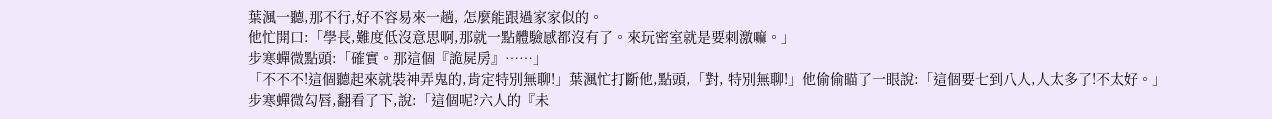葉渢一聽,那不行,好不容易來一趟, 怎麼能跟過家家似的。
他忙開口:「學長,難度低沒意思啊,那就一點體驗感都沒有了。來玩密室就是要刺激嘛。」
步寒蟬微點頭:「確實。那這個『詭屍房』……」
「不不不!這個聽起來就裝神弄鬼的,肯定特別無聊!」葉渢忙打斷他,點頭,「對, 特別無聊!」他偷偷瞄了一眼說:「這個要七到八人,人太多了!不太好。」
步寒蟬微勾唇,翻看了下,說:「這個呢?六人的『未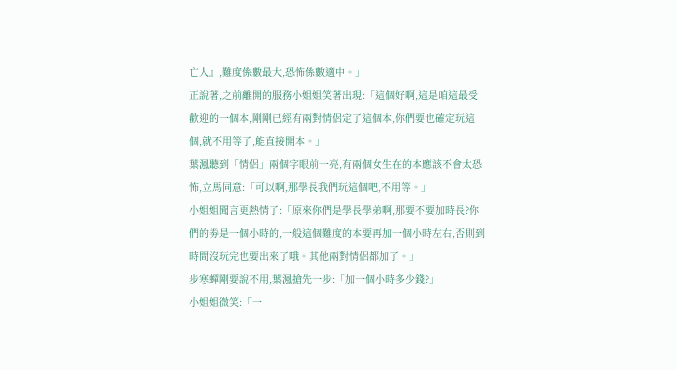亡人』,難度係數最大,恐怖係數適中。」
正說著,之前離開的服務小姐姐笑著出現:「這個好啊,這是咱這最受歡迎的一個本,剛剛已經有兩對情侶定了這個本,你們要也確定玩這個,就不用等了,能直接開本。」
葉渢聽到「情侶」兩個字眼前一亮,有兩個女生在的本應該不會太恐怖,立馬同意:「可以啊,那學長我們玩這個吧,不用等。」
小姐姐聞言更熱情了:「原來你們是學長學弟啊,那要不要加時長?你們的劵是一個小時的,一般這個難度的本要再加一個小時左右,否則到時間沒玩完也要出來了哦。其他兩對情侶都加了。」
步寒蟬剛要說不用,葉渢搶先一步:「加一個小時多少錢?」
小姐姐微笑:「一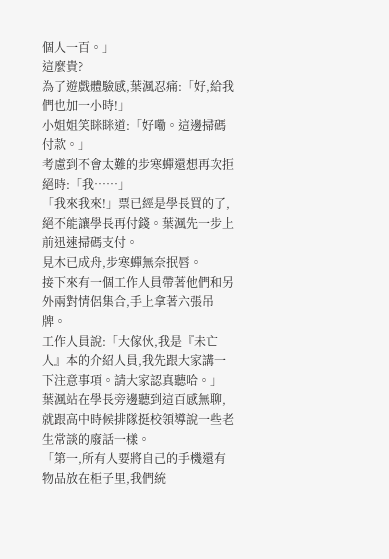個人一百。」
這麼貴?
為了遊戲體驗感,葉渢忍痛:「好,給我們也加一小時!」
小姐姐笑眯眯道:「好嘞。這邊掃碼付款。」
考慮到不會太難的步寒蟬還想再次拒絕時:「我……」
「我來我來!」票已經是學長買的了,絕不能讓學長再付錢。葉渢先一步上前迅速掃碼支付。
見木已成舟,步寒蟬無奈抿唇。
接下來有一個工作人員帶著他們和另外兩對情侶集合,手上拿著六張吊牌。
工作人員說:「大傢伙,我是『未亡人』本的介紹人員,我先跟大家講一下注意事項。請大家認真聽哈。」
葉渢站在學長旁邊聽到這百感無聊,就跟高中時候排隊挺校領導說一些老生常談的廢話一樣。
「第一,所有人要將自己的手機還有物品放在柜子里,我們統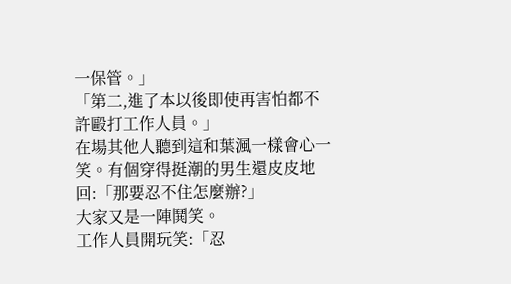一保管。」
「第二,進了本以後即使再害怕都不許毆打工作人員。」
在場其他人聽到這和葉渢一樣會心一笑。有個穿得挺潮的男生還皮皮地回:「那要忍不住怎麼辦?」
大家又是一陣鬨笑。
工作人員開玩笑:「忍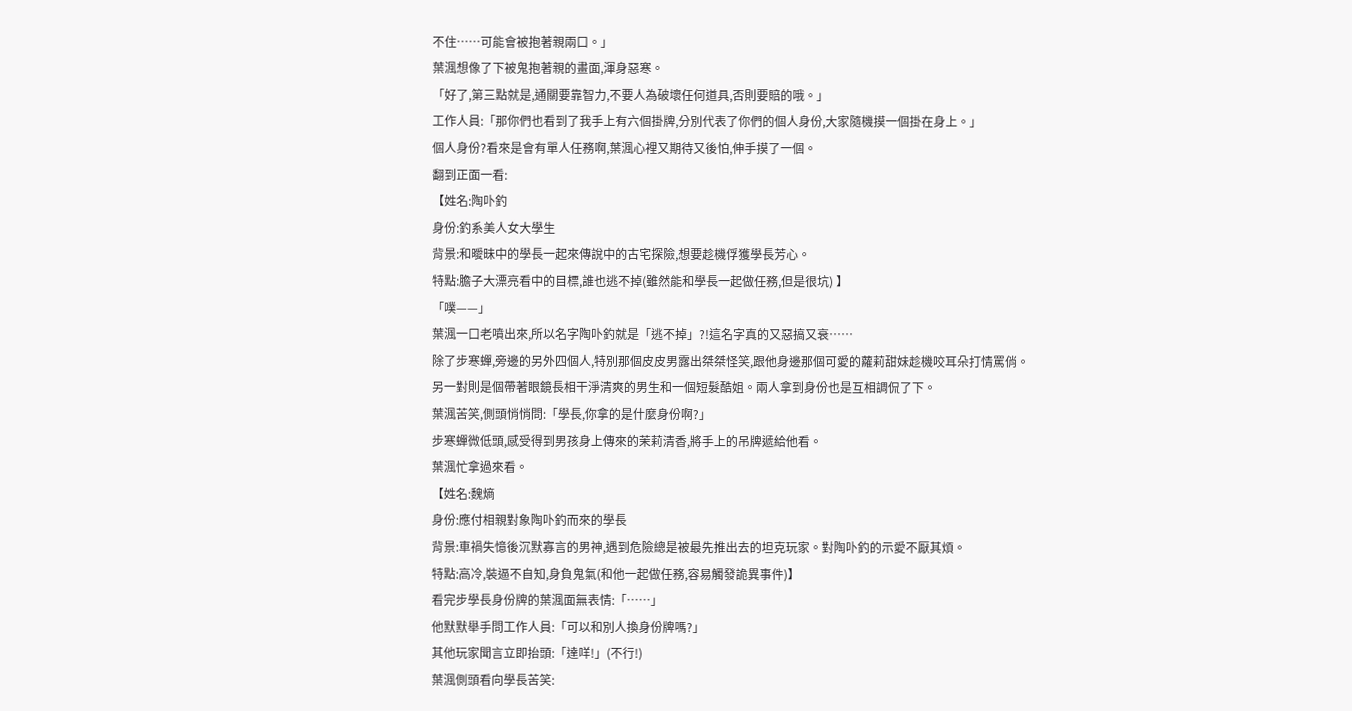不住……可能會被抱著親兩口。」
葉渢想像了下被鬼抱著親的畫面,渾身惡寒。
「好了,第三點就是,通關要靠智力,不要人為破壞任何道具,否則要賠的哦。」
工作人員:「那你們也看到了我手上有六個掛牌,分別代表了你們的個人身份,大家隨機摸一個掛在身上。」
個人身份?看來是會有單人任務啊,葉渢心裡又期待又後怕,伸手摸了一個。
翻到正面一看:
【姓名:陶卟釣
身份:釣系美人女大學生
背景:和曖昧中的學長一起來傳說中的古宅探險,想要趁機俘獲學長芳心。
特點:膽子大漂亮看中的目標,誰也逃不掉(雖然能和學長一起做任務,但是很坑) 】
「噗——」
葉渢一口老噴出來,所以名字陶卟釣就是「逃不掉」?!這名字真的又惡搞又衰……
除了步寒蟬,旁邊的另外四個人,特別那個皮皮男露出桀桀怪笑,跟他身邊那個可愛的蘿莉甜妹趁機咬耳朵打情罵俏。
另一對則是個帶著眼鏡長相干淨清爽的男生和一個短髮酷姐。兩人拿到身份也是互相調侃了下。
葉渢苦笑,側頭悄悄問:「學長,你拿的是什麼身份啊?」
步寒蟬微低頭,感受得到男孩身上傳來的茉莉清香,將手上的吊牌遞給他看。
葉渢忙拿過來看。
【姓名:魏熵
身份:應付相親對象陶卟釣而來的學長
背景:車禍失憶後沉默寡言的男神,遇到危險總是被最先推出去的坦克玩家。對陶卟釣的示愛不厭其煩。
特點:高冷,裝逼不自知,身負鬼氣(和他一起做任務,容易觸發詭異事件)】
看完步學長身份牌的葉渢面無表情:「……」
他默默舉手問工作人員:「可以和別人換身份牌嗎?」
其他玩家聞言立即抬頭:「達咩!」(不行!)
葉渢側頭看向學長苦笑: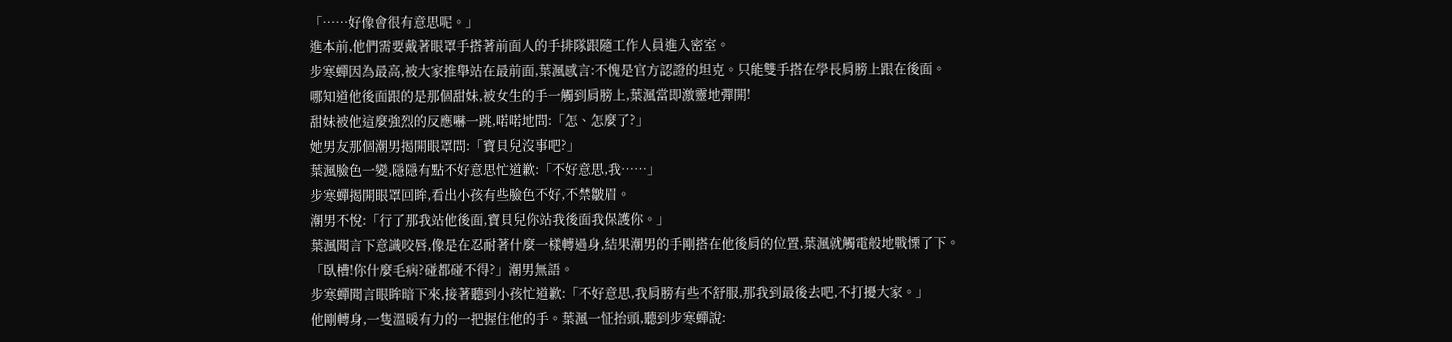「……好像會很有意思呢。」
進本前,他們需要戴著眼罩手搭著前面人的手排隊跟隨工作人員進入密室。
步寒蟬因為最高,被大家推舉站在最前面,葉渢感言:不愧是官方認證的坦克。只能雙手搭在學長肩膀上跟在後面。
哪知道他後面跟的是那個甜妹,被女生的手一觸到肩膀上,葉渢當即激靈地彈開!
甜妹被他這麼強烈的反應嚇一跳,喏喏地問:「怎、怎麼了?」
她男友那個潮男揭開眼罩問:「寶貝兒沒事吧?」
葉渢臉色一變,隱隱有點不好意思忙道歉:「不好意思,我……」
步寒蟬揭開眼罩回眸,看出小孩有些臉色不好,不禁皺眉。
潮男不悅:「行了那我站他後面,寶貝兒你站我後面我保護你。」
葉渢聞言下意識咬唇,像是在忍耐著什麼一樣轉過身,結果潮男的手剛搭在他後肩的位置,葉渢就觸電般地戰慄了下。
「臥槽!你什麼毛病?碰都碰不得?」潮男無語。
步寒蟬聞言眼眸暗下來,接著聽到小孩忙道歉:「不好意思,我肩膀有些不舒服,那我到最後去吧,不打擾大家。」
他剛轉身,一隻溫暖有力的一把握住他的手。葉渢一怔抬頭,聽到步寒蟬說: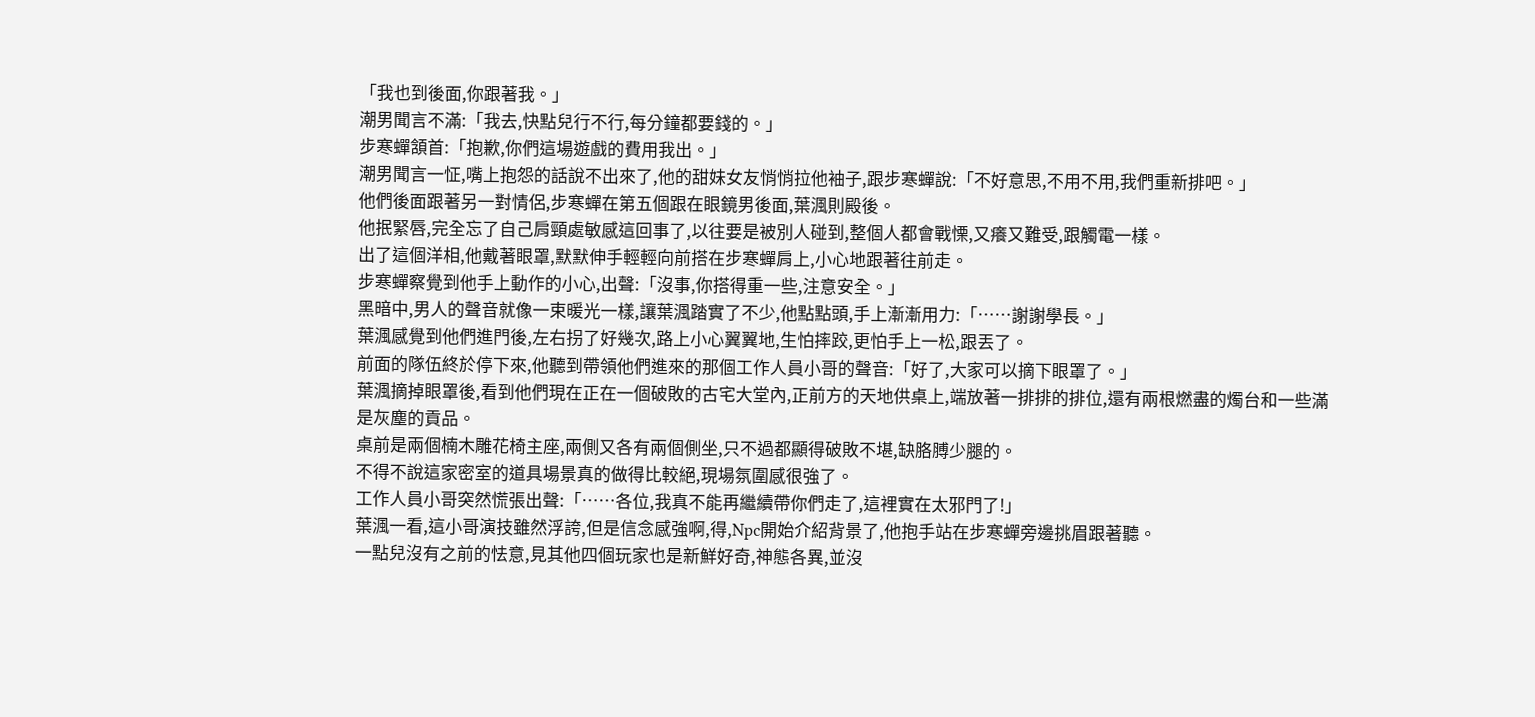「我也到後面,你跟著我。」
潮男聞言不滿:「我去,快點兒行不行,每分鐘都要錢的。」
步寒蟬頷首:「抱歉,你們這場遊戲的費用我出。」
潮男聞言一怔,嘴上抱怨的話說不出來了,他的甜妹女友悄悄拉他袖子,跟步寒蟬說:「不好意思,不用不用,我們重新排吧。」
他們後面跟著另一對情侶,步寒蟬在第五個跟在眼鏡男後面,葉渢則殿後。
他抿緊唇,完全忘了自己肩頸處敏感這回事了,以往要是被別人碰到,整個人都會戰慄,又癢又難受,跟觸電一樣。
出了這個洋相,他戴著眼罩,默默伸手輕輕向前搭在步寒蟬肩上,小心地跟著往前走。
步寒蟬察覺到他手上動作的小心,出聲:「沒事,你搭得重一些,注意安全。」
黑暗中,男人的聲音就像一束暖光一樣,讓葉渢踏實了不少,他點點頭,手上漸漸用力:「……謝謝學長。」
葉渢感覺到他們進門後,左右拐了好幾次,路上小心翼翼地,生怕摔跤,更怕手上一松,跟丟了。
前面的隊伍終於停下來,他聽到帶領他們進來的那個工作人員小哥的聲音:「好了,大家可以摘下眼罩了。」
葉渢摘掉眼罩後,看到他們現在正在一個破敗的古宅大堂內,正前方的天地供桌上,端放著一排排的排位,還有兩根燃盡的燭台和一些滿是灰塵的貢品。
桌前是兩個楠木雕花椅主座,兩側又各有兩個側坐,只不過都顯得破敗不堪,缺胳膊少腿的。
不得不說這家密室的道具場景真的做得比較絕,現場氛圍感很強了。
工作人員小哥突然慌張出聲:「……各位,我真不能再繼續帶你們走了,這裡實在太邪門了!」
葉渢一看,這小哥演技雖然浮誇,但是信念感強啊,得,Npc開始介紹背景了,他抱手站在步寒蟬旁邊挑眉跟著聽。
一點兒沒有之前的怯意,見其他四個玩家也是新鮮好奇,神態各異,並沒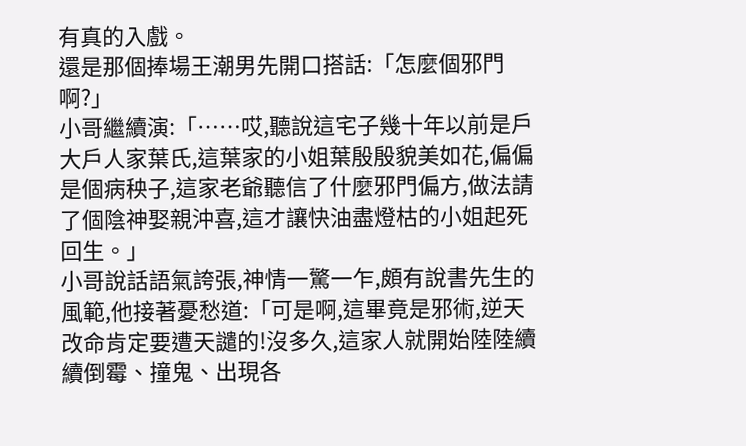有真的入戲。
還是那個捧場王潮男先開口搭話:「怎麼個邪門啊?」
小哥繼續演:「……哎,聽說這宅子幾十年以前是戶大戶人家葉氏,這葉家的小姐葉殷殷貌美如花,偏偏是個病秧子,這家老爺聽信了什麼邪門偏方,做法請了個陰神娶親沖喜,這才讓快油盡燈枯的小姐起死回生。」
小哥說話語氣誇張,神情一驚一乍,頗有說書先生的風範,他接著憂愁道:「可是啊,這畢竟是邪術,逆天改命肯定要遭天譴的!沒多久,這家人就開始陸陸續續倒霉、撞鬼、出現各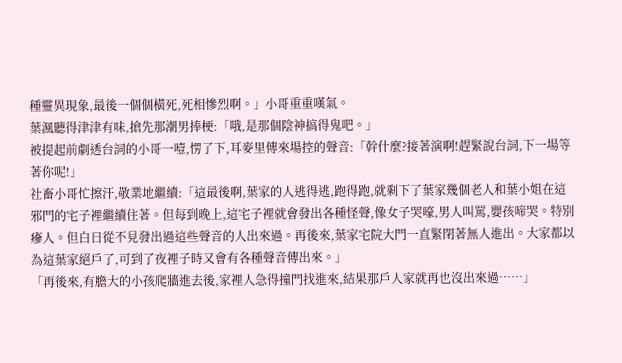種靈異現象,最後一個個橫死,死相慘烈啊。」小哥重重嘆氣。
葉渢聽得津津有味,搶先那潮男捧梗:「哦,是那個陰神搞得鬼吧。」
被提起前劇透台詞的小哥一噎,愣了下,耳麥里傳來場控的聲音:「幹什麼?接著演啊!趕緊說台詞,下一場等著你呢!」
社畜小哥忙擦汗,敬業地繼續:「這最後啊,葉家的人逃得逃,跑得跑,就剩下了葉家幾個老人和葉小姐在這邪門的宅子裡繼續住著。但每到晚上,這宅子裡就會發出各種怪聲,像女子哭嚎,男人叫罵,嬰孩啼哭。特別瘮人。但白日從不見發出過這些聲音的人出來過。再後來,葉家宅院大門一直緊閉著無人進出。大家都以為這葉家絕戶了,可到了夜裡子時又會有各種聲音傳出來。」
「再後來,有膽大的小孩爬牆進去後,家裡人急得撞門找進來,結果那戶人家就再也沒出來過……」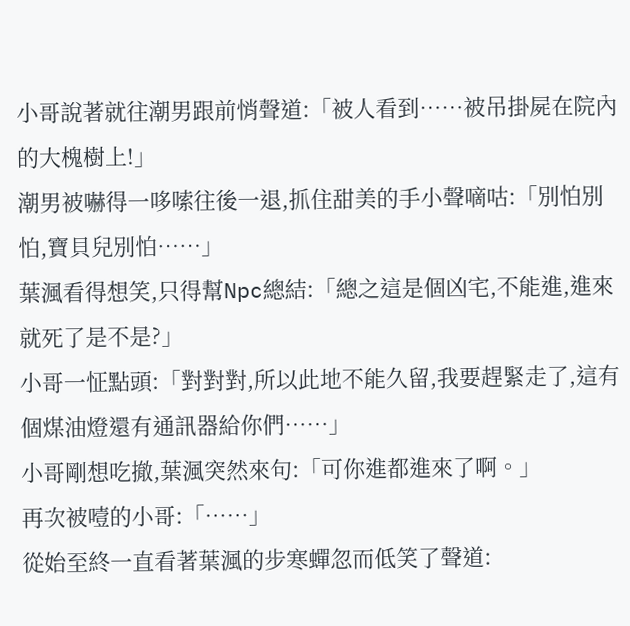小哥說著就往潮男跟前悄聲道:「被人看到……被吊掛屍在院內的大槐樹上!」
潮男被嚇得一哆嗦往後一退,抓住甜美的手小聲嘀咕:「別怕別怕,寶貝兒別怕……」
葉渢看得想笑,只得幫Npc總結:「總之這是個凶宅,不能進,進來就死了是不是?」
小哥一怔點頭:「對對對,所以此地不能久留,我要趕緊走了,這有個煤油燈還有通訊器給你們……」
小哥剛想吃撤,葉渢突然來句:「可你進都進來了啊。」
再次被噎的小哥:「……」
從始至終一直看著葉渢的步寒蟬忽而低笑了聲道: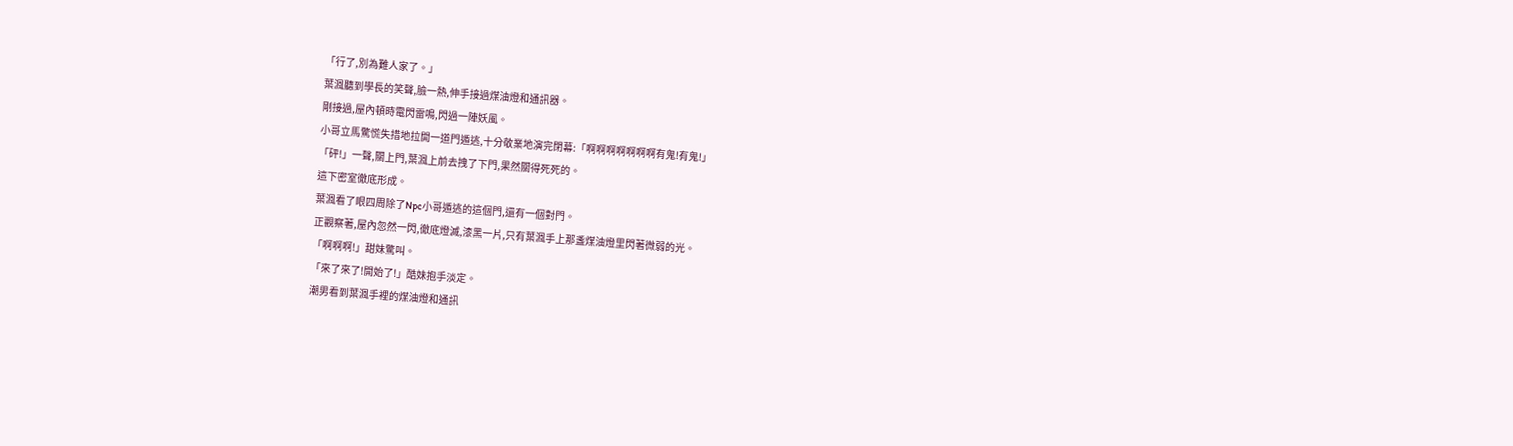「行了,別為難人家了。」
葉渢聽到學長的笑聲,臉一熱,伸手接過煤油燈和通訊器。
剛接過,屋內頓時電閃雷鳴,閃過一陣妖風。
小哥立馬驚慌失措地拉開一道門遁逃,十分敬業地演完閉幕:「啊啊啊啊啊啊啊有鬼!有鬼!」
「砰!」一聲,關上門,葉渢上前去拽了下門,果然關得死死的。
這下密室徹底形成。
葉渢看了眼四周除了Npc小哥遁逃的這個門,還有一個對門。
正觀察著,屋內忽然一閃,徹底燈滅,漆黑一片,只有葉渢手上那盞煤油燈里閃著微弱的光。
「啊啊啊!」甜妹驚叫。
「來了來了!開始了!」酷妹抱手淡定。
潮男看到葉渢手裡的煤油燈和通訊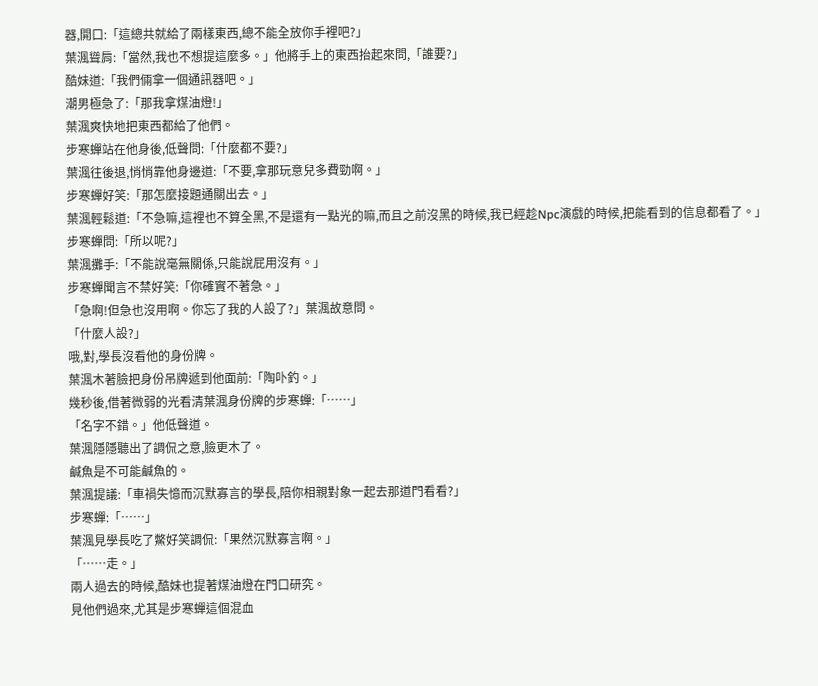器,開口:「這總共就給了兩樣東西,總不能全放你手裡吧?」
葉渢聳肩:「當然,我也不想提這麼多。」他將手上的東西抬起來問,「誰要?」
酷妹道:「我們倆拿一個通訊器吧。」
潮男極急了:「那我拿煤油燈!」
葉渢爽快地把東西都給了他們。
步寒蟬站在他身後,低聲問:「什麼都不要?」
葉渢往後退,悄悄靠他身邊道:「不要,拿那玩意兒多費勁啊。」
步寒蟬好笑:「那怎麼接題通關出去。」
葉渢輕鬆道:「不急嘛,這裡也不算全黑,不是還有一點光的嘛,而且之前沒黑的時候,我已經趁Npc演戲的時候,把能看到的信息都看了。」
步寒蟬問:「所以呢?」
葉渢攤手:「不能說毫無關係,只能說屁用沒有。」
步寒蟬聞言不禁好笑:「你確實不著急。」
「急啊!但急也沒用啊。你忘了我的人設了?」葉渢故意問。
「什麼人設?」
哦,對,學長沒看他的身份牌。
葉渢木著臉把身份吊牌遞到他面前:「陶卟釣。」
幾秒後,借著微弱的光看清葉渢身份牌的步寒蟬:「……」
「名字不錯。」他低聲道。
葉渢隱隱聽出了調侃之意,臉更木了。
鹹魚是不可能鹹魚的。
葉渢提議:「車禍失憶而沉默寡言的學長,陪你相親對象一起去那道門看看?」
步寒蟬:「……」
葉渢見學長吃了鱉好笑調侃:「果然沉默寡言啊。」
「……走。」
兩人過去的時候,酷妹也提著煤油燈在門口研究。
見他們過來,尤其是步寒蟬這個混血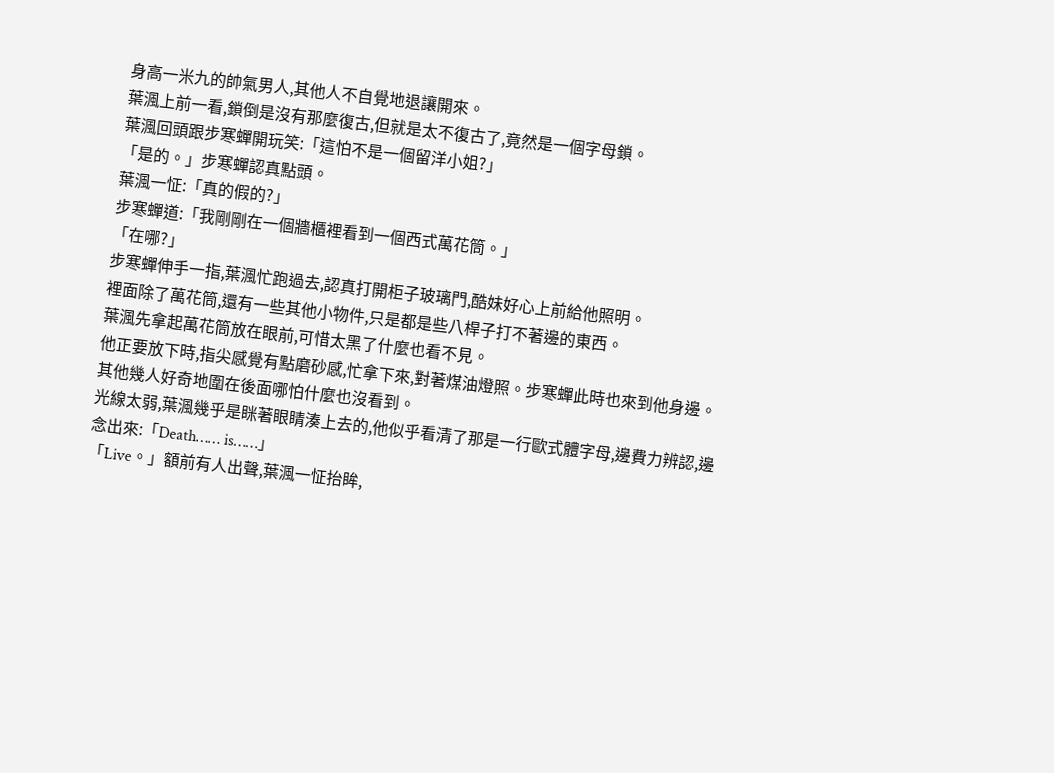身高一米九的帥氣男人,其他人不自覺地退讓開來。
葉渢上前一看,鎖倒是沒有那麼復古,但就是太不復古了,竟然是一個字母鎖。
葉渢回頭跟步寒蟬開玩笑:「這怕不是一個留洋小姐?」
「是的。」步寒蟬認真點頭。
葉渢一怔:「真的假的?」
步寒蟬道:「我剛剛在一個牆櫃裡看到一個西式萬花筒。」
「在哪?」
步寒蟬伸手一指,葉渢忙跑過去,認真打開柜子玻璃門,酷妹好心上前給他照明。
裡面除了萬花筒,還有一些其他小物件,只是都是些八桿子打不著邊的東西。
葉渢先拿起萬花筒放在眼前,可惜太黑了什麼也看不見。
他正要放下時,指尖感覺有點磨砂感,忙拿下來,對著煤油燈照。步寒蟬此時也來到他身邊。
其他幾人好奇地圍在後面哪怕什麼也沒看到。
光線太弱,葉渢幾乎是眯著眼睛湊上去的,他似乎看清了那是一行歐式體字母,邊費力辨認,邊念出來:「Death…… is……」
「Live。」額前有人出聲,葉渢一怔抬眸,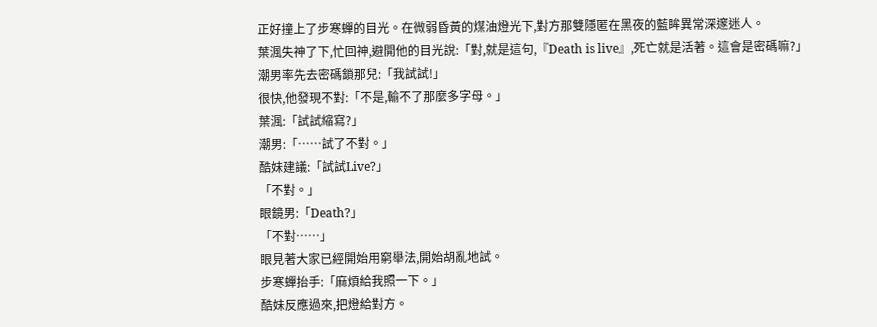正好撞上了步寒蟬的目光。在微弱昏黃的煤油燈光下,對方那雙隱匿在黑夜的藍眸異常深邃迷人。
葉渢失神了下,忙回神,避開他的目光說:「對,就是這句,『Death is live』,死亡就是活著。這會是密碼嘛?」
潮男率先去密碼鎖那兒:「我試試!」
很快,他發現不對:「不是,輸不了那麼多字母。」
葉渢:「試試縮寫?」
潮男:「……試了不對。」
酷妹建議:「試試Live?」
「不對。」
眼鏡男:「Death?」
「不對……」
眼見著大家已經開始用窮舉法,開始胡亂地試。
步寒蟬抬手:「麻煩給我照一下。」
酷妹反應過來,把燈給對方。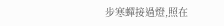步寒蟬接過燈,照在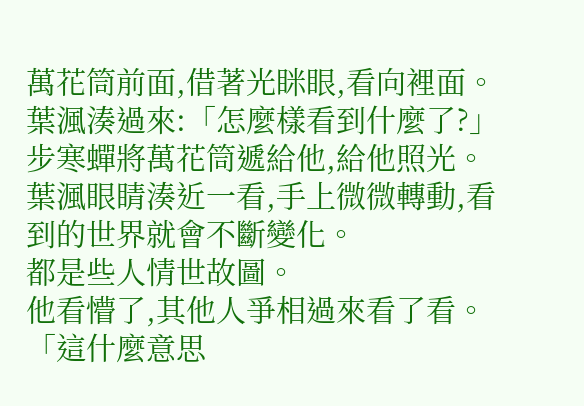萬花筒前面,借著光眯眼,看向裡面。
葉渢湊過來:「怎麼樣看到什麼了?」
步寒蟬將萬花筒遞給他,給他照光。
葉渢眼睛湊近一看,手上微微轉動,看到的世界就會不斷變化。
都是些人情世故圖。
他看懵了,其他人爭相過來看了看。
「這什麼意思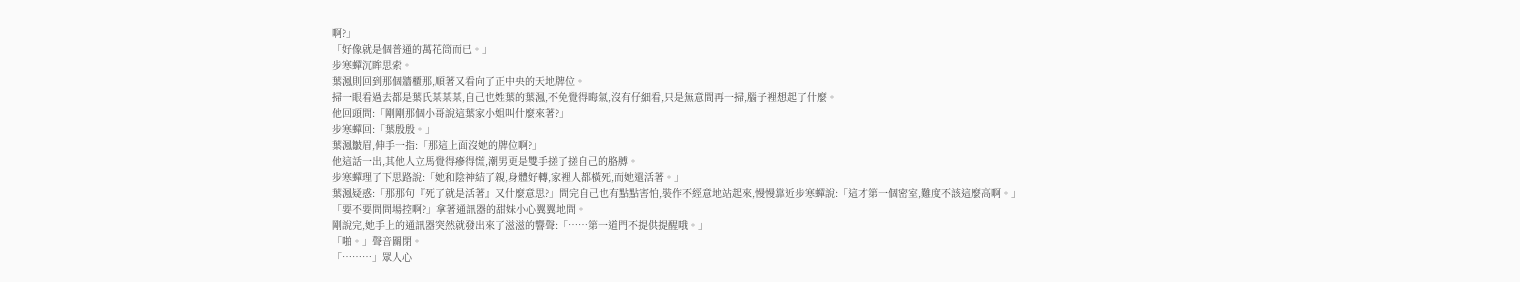啊?」
「好像就是個普通的萬花筒而已。」
步寒蟬沉眸思索。
葉渢則回到那個牆櫃那,順著又看向了正中央的天地牌位。
掃一眼看過去都是葉氏某某某,自己也姓葉的葉渢,不免覺得晦氣,沒有仔細看,只是無意間再一掃,腦子裡想起了什麼。
他回頭問:「剛剛那個小哥說這葉家小姐叫什麼來著?」
步寒蟬回:「葉殷殷。」
葉渢皺眉,伸手一指:「那這上面沒她的牌位啊?」
他這話一出,其他人立馬覺得瘮得慌,潮男更是雙手搓了搓自己的胳膊。
步寒蟬理了下思路說:「她和陰神結了親,身體好轉,家裡人都橫死,而她還活著。」
葉渢疑惑:「那那句『死了就是活著』又什麼意思?」問完自己也有點點害怕,裝作不經意地站起來,慢慢靠近步寒蟬說:「這才第一個密室,難度不該這麼高啊。」
「要不要問問場控啊?」拿著通訊器的甜妹小心翼翼地問。
剛說完,她手上的通訊器突然就發出來了滋滋的響聲:「……第一道門不提供提醒哦。」
「啪。」聲音關閉。
「………」眾人心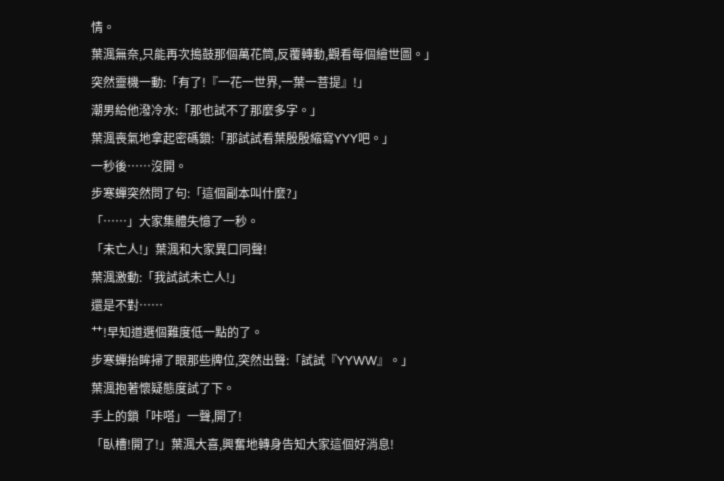情。
葉渢無奈,只能再次搗鼓那個萬花筒,反覆轉動,觀看每個繪世圖。」
突然靈機一動:「有了!『一花一世界,一葉一菩提』!」
潮男給他潑冷水:「那也試不了那麼多字。」
葉渢喪氣地拿起密碼鎖:「那試試看葉殷殷縮寫YYY吧。」
一秒後……沒開。
步寒蟬突然問了句:「這個副本叫什麼?」
「……」大家集體失憶了一秒。
「未亡人!」葉渢和大家異口同聲!
葉渢激動:「我試試未亡人!」
還是不對……
艹!早知道選個難度低一點的了。
步寒蟬抬眸掃了眼那些牌位,突然出聲:「試試『YYWW』。」
葉渢抱著懷疑態度試了下。
手上的鎖「咔嗒」一聲,開了!
「臥槽!開了!」葉渢大喜,興奮地轉身告知大家這個好消息!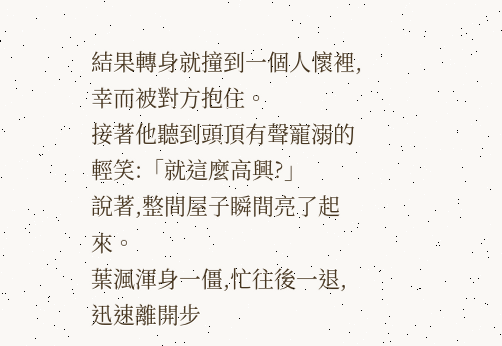結果轉身就撞到一個人懷裡,幸而被對方抱住。
接著他聽到頭頂有聲寵溺的輕笑:「就這麼高興?」
說著,整間屋子瞬間亮了起來。
葉渢渾身一僵,忙往後一退,迅速離開步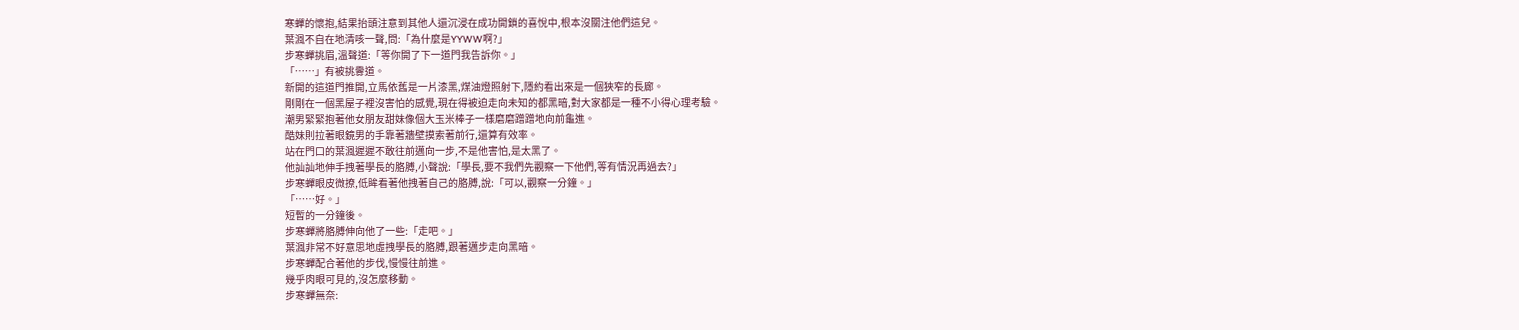寒蟬的懷抱,結果抬頭注意到其他人還沉浸在成功開鎖的喜悅中,根本沒關注他們這兒。
葉渢不自在地清咳一聲,問:「為什麼是YYWW啊?」
步寒蟬挑眉,溫聲道:「等你開了下一道門我告訴你。」
「……」有被挑釁道。
新開的這道門推開,立馬依舊是一片漆黑,煤油燈照射下,隱約看出來是一個狹窄的長廊。
剛剛在一個黑屋子裡沒害怕的感覺,現在得被迫走向未知的都黑暗,對大家都是一種不小得心理考驗。
潮男緊緊抱著他女朋友甜妹像個大玉米棒子一樣磨磨蹭蹭地向前龜進。
酷妹則拉著眼鏡男的手靠著牆壁摸索著前行,還算有效率。
站在門口的葉渢遲遲不敢往前邁向一步,不是他害怕,是太黑了。
他訕訕地伸手拽著學長的胳膊,小聲說:「學長,要不我們先觀察一下他們,等有情況再過去?」
步寒蟬眼皮微撩,低眸看著他拽著自己的胳膊,說:「可以,觀察一分鐘。」
「……好。」
短暫的一分鐘後。
步寒蟬將胳膊伸向他了一些:「走吧。」
葉渢非常不好意思地虛拽學長的胳膊,跟著邁步走向黑暗。
步寒蟬配合著他的步伐,慢慢往前進。
幾乎肉眼可見的,沒怎麼移動。
步寒蟬無奈: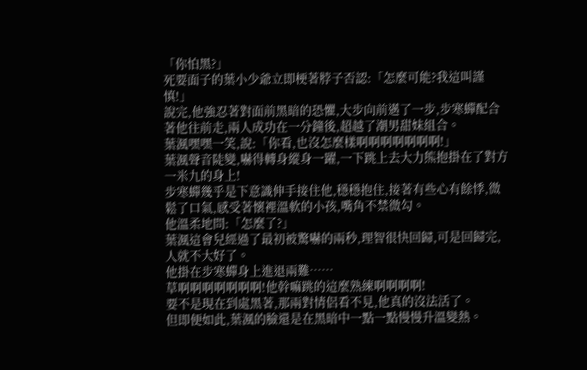「你怕黑?」
死要面子的葉小少爺立即梗著脖子否認:「怎麼可能?我這叫謹慎!」
說完,他強忍著對面前黑暗的恐懼,大步向前邁了一步,步寒蟬配合著他往前走,兩人成功在一分鐘後,超越了潮男甜妹組合。
葉渢嘿嘿一笑,說:「你看,也沒怎麼樣啊啊啊啊啊啊啊!」
葉渢聲音陡變,嚇得轉身縱身一躍,一下跳上去大力熊抱掛在了對方一米九的身上!
步寒蟬幾乎是下意識伸手接住他,穩穩抱住,接著有些心有餘悸,微鬆了口氣,感受著懷裡溫軟的小孩,嘴角不禁微勾。
他溫柔地問:「怎麼了?」
葉渢這會兒經過了最初被驚嚇的兩秒,理智很快回歸,可是回歸完,人就不大好了。
他掛在步寒蟬身上進退兩難……
草啊啊啊啊啊啊啊!他幹嘛跳的這麼熟練啊啊啊啊!
要不是現在到處黑著,那兩對情侶看不見,他真的沒法活了。
但即便如此,葉渢的臉還是在黑暗中一點一點慢慢升溫變熱。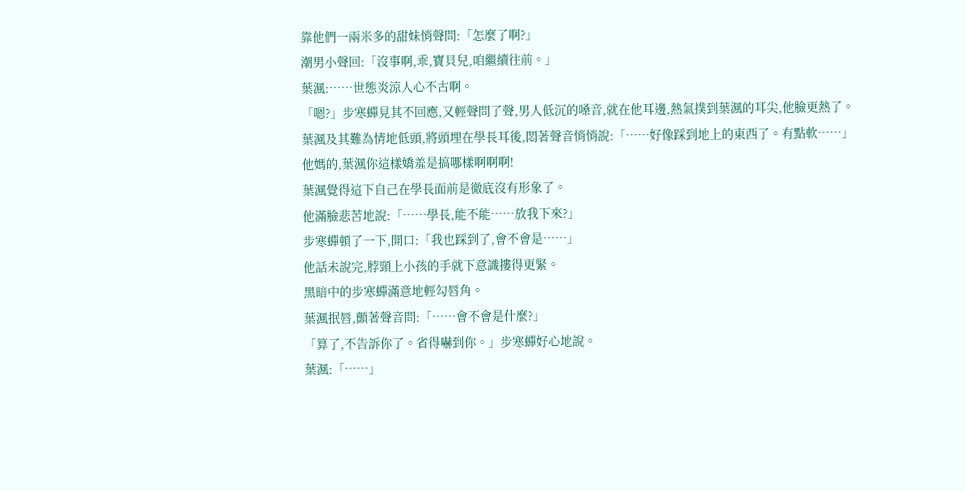靠他們一兩米多的甜妹悄聲問:「怎麼了啊?」
潮男小聲回:「沒事啊,乖,寶貝兒,咱繼續往前。」
葉渢:……世態炎涼人心不古啊。
「嗯?」步寒蟬見其不回應,又輕聲問了聲,男人低沉的嗓音,就在他耳邊,熱氣撲到葉渢的耳尖,他臉更熱了。
葉渢及其難為情地低頭,將頭埋在學長耳後,悶著聲音悄悄說:「……好像踩到地上的東西了。有點軟……」
他媽的,葉渢你這樣嬌羞是搞哪樣啊啊啊!
葉渢覺得這下自己在學長面前是徹底沒有形象了。
他滿臉悲苦地說:「……學長,能不能……放我下來?」
步寒蟬頓了一下,開口:「我也踩到了,會不會是……」
他話未說完,脖頸上小孩的手就下意識摟得更緊。
黑暗中的步寒蟬滿意地輕勾唇角。
葉渢抿唇,顫著聲音問:「……會不會是什麼?」
「算了,不告訴你了。省得嚇到你。」步寒蟬好心地說。
葉渢:「……」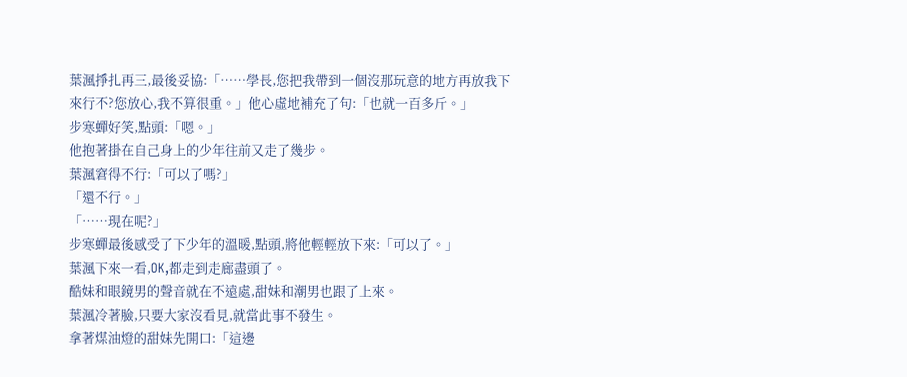葉渢掙扎再三,最後妥協:「……學長,您把我帶到一個沒那玩意的地方再放我下來行不?您放心,我不算很重。」他心虛地補充了句:「也就一百多斤。」
步寒蟬好笑,點頭:「嗯。」
他抱著掛在自己身上的少年往前又走了幾步。
葉渢窘得不行:「可以了嗎?」
「還不行。」
「……現在呢?」
步寒蟬最後感受了下少年的溫暖,點頭,將他輕輕放下來:「可以了。」
葉渢下來一看,OK,都走到走廊盡頭了。
酷妹和眼鏡男的聲音就在不遠處,甜妹和潮男也跟了上來。
葉渢冷著臉,只要大家沒看見,就當此事不發生。
拿著煤油燈的甜妹先開口:「這邊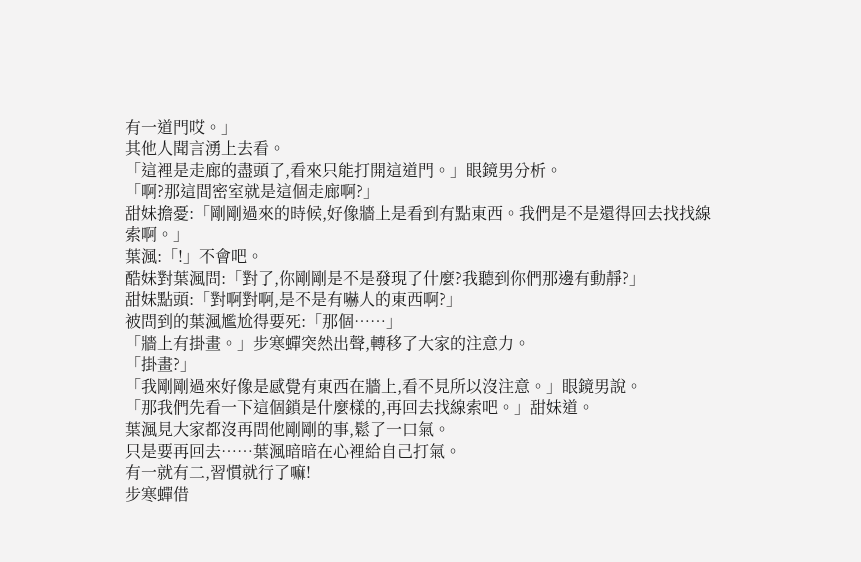有一道門哎。」
其他人聞言湧上去看。
「這裡是走廊的盡頭了,看來只能打開這道門。」眼鏡男分析。
「啊?那這間密室就是這個走廊啊?」
甜妹擔憂:「剛剛過來的時候,好像牆上是看到有點東西。我們是不是還得回去找找線索啊。」
葉渢:「!」不會吧。
酷妹對葉渢問:「對了,你剛剛是不是發現了什麼?我聽到你們那邊有動靜?」
甜妹點頭:「對啊對啊,是不是有嚇人的東西啊?」
被問到的葉渢尷尬得要死:「那個……」
「牆上有掛畫。」步寒蟬突然出聲,轉移了大家的注意力。
「掛畫?」
「我剛剛過來好像是感覺有東西在牆上,看不見所以沒注意。」眼鏡男說。
「那我們先看一下這個鎖是什麼樣的,再回去找線索吧。」甜妹道。
葉渢見大家都沒再問他剛剛的事,鬆了一口氣。
只是要再回去……葉渢暗暗在心裡給自己打氣。
有一就有二,習慣就行了嘛!
步寒蟬借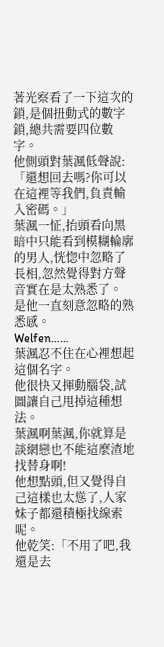著光察看了一下這次的鎖,是個扭動式的數字鎖,總共需要四位數字。
他側頭對葉渢低聲說:「還想回去嗎?你可以在這裡等我們,負責輸入密碼。」
葉渢一怔,抬頭看向黑暗中只能看到模糊輪廓的男人,恍惚中忽略了長相,忽然覺得對方聲音實在是太熟悉了。
是他一直刻意忽略的熟悉感。
Welfen……
葉渢忍不住在心裡想起這個名字。
他很快又揮動腦袋,試圖讓自己甩掉這種想法。
葉渢啊葉渢,你就算是談網戀也不能這麼渣地找替身啊!
他想點頭,但又覺得自己這樣也太慫了,人家妹子都還積極找線索呢。
他乾笑:「不用了吧,我還是去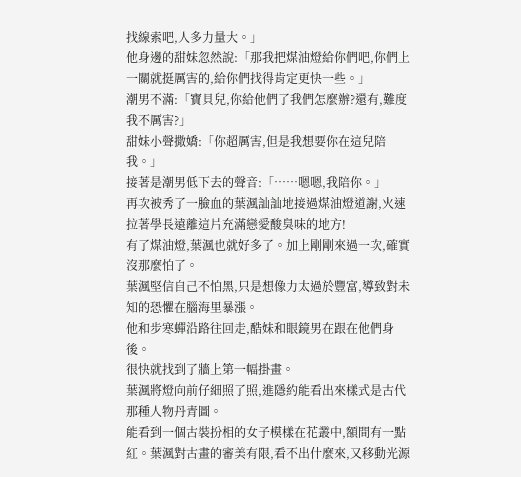找線索吧,人多力量大。」
他身邊的甜妹忽然說:「那我把煤油燈給你們吧,你們上一關就挺厲害的,給你們找得肯定更快一些。」
潮男不滿:「寶貝兒,你給他們了我們怎麼辦?還有,難度我不厲害?」
甜妹小聲撒嬌:「你超厲害,但是我想要你在這兒陪我。」
接著是潮男低下去的聲音:「……嗯嗯,我陪你。」
再次被秀了一臉血的葉渢訕訕地接過煤油燈道謝,火速拉著學長遠離這片充滿戀愛酸臭味的地方!
有了煤油燈,葉渢也就好多了。加上剛剛來過一次,確實沒那麼怕了。
葉渢堅信自己不怕黑,只是想像力太過於豐富,導致對未知的恐懼在腦海里暴漲。
他和步寒蟬沿路往回走,酷妹和眼鏡男在跟在他們身後。
很快就找到了牆上第一幅掛畫。
葉渢將燈向前仔細照了照,進隱約能看出來樣式是古代那種人物丹青圖。
能看到一個古裝扮相的女子模樣在花叢中,額間有一點紅。葉渢對古畫的審美有限,看不出什麼來,又移動光源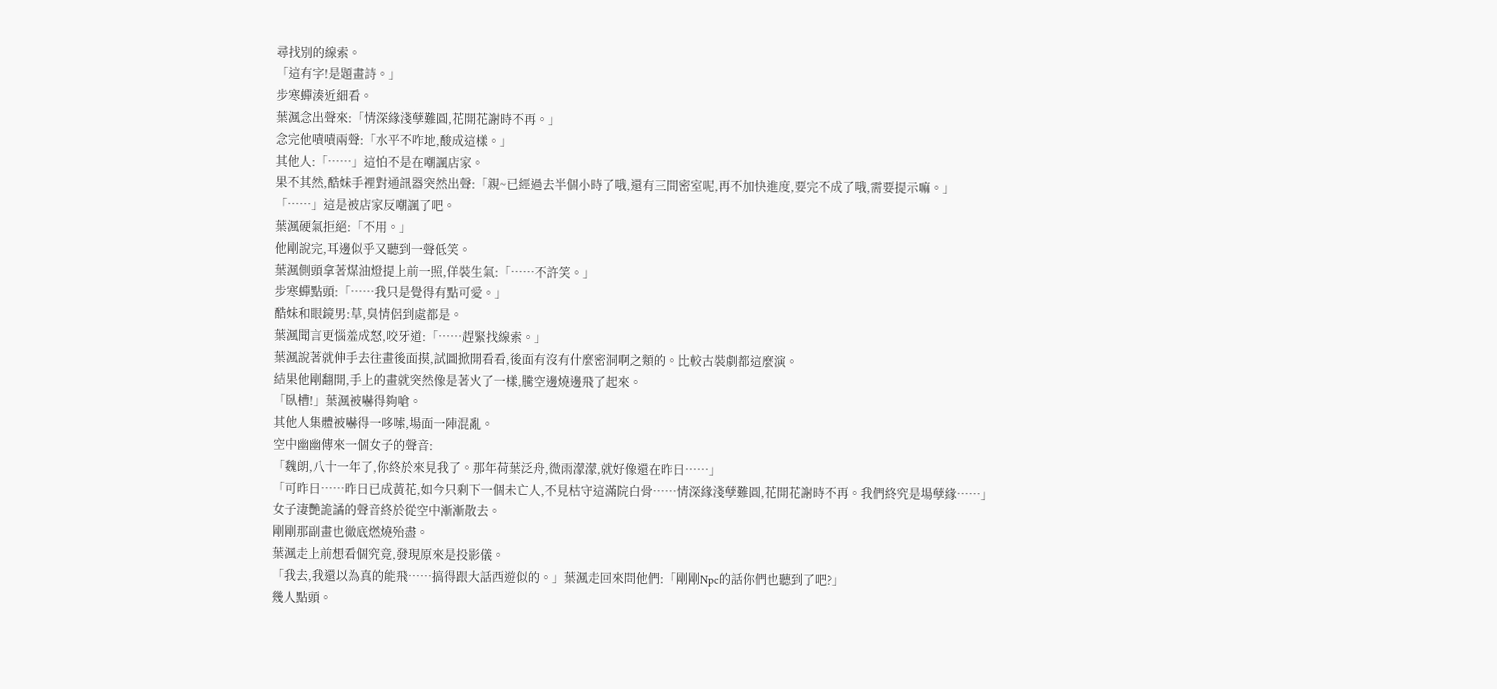尋找別的線索。
「這有字!是題畫詩。」
步寒蟬湊近細看。
葉渢念出聲來:「情深緣淺孽難圓,花開花謝時不再。」
念完他嘖嘖兩聲:「水平不咋地,酸成這樣。」
其他人:「……」這怕不是在嘲諷店家。
果不其然,酷妹手裡對通訊器突然出聲:「親~已經過去半個小時了哦,還有三間密室呢,再不加快進度,要完不成了哦,需要提示嘛。」
「……」這是被店家反嘲諷了吧。
葉渢硬氣拒絕:「不用。」
他剛說完,耳邊似乎又聽到一聲低笑。
葉渢側頭拿著煤油燈提上前一照,佯裝生氣:「……不許笑。」
步寒蟬點頭:「……我只是覺得有點可愛。」
酷妹和眼鏡男:草,臭情侶到處都是。
葉渢聞言更惱羞成怒,咬牙道:「……趕緊找線索。」
葉渢說著就伸手去往畫後面摸,試圖掀開看看,後面有沒有什麼密洞啊之類的。比較古裝劇都這麼演。
結果他剛翻開,手上的畫就突然像是著火了一樣,騰空邊燒邊飛了起來。
「臥槽!」葉渢被嚇得夠嗆。
其他人集體被嚇得一哆嗦,場面一陣混亂。
空中幽幽傳來一個女子的聲音:
「魏朗,八十一年了,你終於來見我了。那年荷葉泛舟,微雨濛濛,就好像還在昨日……」
「可昨日……昨日已成黃花,如今只剩下一個未亡人,不見枯守這滿院白骨……情深緣淺孽難圓,花開花謝時不再。我們終究是場孽緣……」
女子淒艷詭譎的聲音終於從空中漸漸散去。
剛剛那副畫也徹底燃燒殆盡。
葉渢走上前想看個究竟,發現原來是投影儀。
「我去,我還以為真的能飛……搞得跟大話西遊似的。」葉渢走回來問他們:「剛剛Npc的話你們也聽到了吧?」
幾人點頭。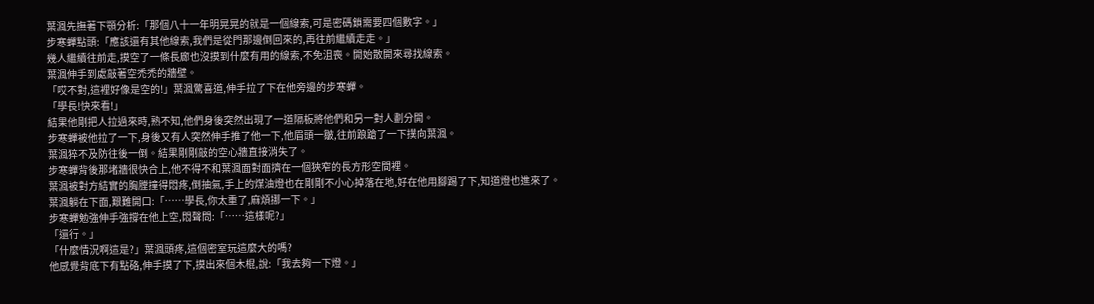葉渢先撫著下顎分析:「那個八十一年明晃晃的就是一個線索,可是密碼鎖需要四個數字。」
步寒蟬點頭:「應該還有其他線索,我們是從門那邊倒回來的,再往前繼續走走。」
幾人繼續往前走,摸空了一條長廊也沒摸到什麼有用的線索,不免沮喪。開始散開來尋找線索。
葉渢伸手到處敲著空禿禿的牆壁。
「哎不對,這裡好像是空的!」葉渢驚喜道,伸手拉了下在他旁邊的步寒蟬。
「學長!快來看!」
結果他剛把人拉過來時,熟不知,他們身後突然出現了一道隔板將他們和另一對人劃分開。
步寒蟬被他拉了一下,身後又有人突然伸手推了他一下,他眉頭一皺,往前踉蹌了一下撲向葉渢。
葉渢猝不及防往後一倒。結果剛剛敲的空心牆直接消失了。
步寒蟬背後那堵牆很快合上,他不得不和葉渢面對面擠在一個狹窄的長方形空間裡。
葉渢被對方結實的胸膛撞得悶疼,倒抽氣,手上的煤油燈也在剛剛不小心掉落在地,好在他用腳踢了下,知道燈也進來了。
葉渢躺在下面,艱難開口:「……學長,你太重了,麻煩挪一下。」
步寒蟬勉強伸手強撐在他上空,悶聲問:「……這樣呢?」
「還行。」
「什麼情況啊這是?」葉渢頭疼,這個密室玩這麼大的嗎?
他感覺背底下有點硌,伸手摸了下,摸出來個木棍,說:「我去夠一下燈。」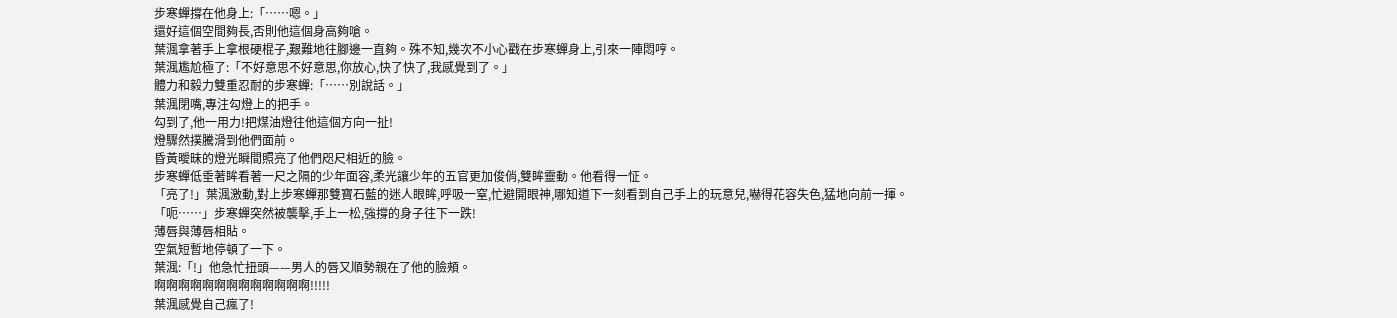步寒蟬撐在他身上:「……嗯。」
還好這個空間夠長,否則他這個身高夠嗆。
葉渢拿著手上拿根硬棍子,艱難地往腳邊一直夠。殊不知,幾次不小心戳在步寒蟬身上,引來一陣悶哼。
葉渢尷尬極了:「不好意思不好意思,你放心,快了快了,我感覺到了。」
體力和毅力雙重忍耐的步寒蟬:「……別說話。」
葉渢閉嘴,專注勾燈上的把手。
勾到了,他一用力!把煤油燈往他這個方向一扯!
燈驟然撲騰滑到他們面前。
昏黃曖昧的燈光瞬間照亮了他們咫尺相近的臉。
步寒蟬低垂著眸看著一尺之隔的少年面容,柔光讓少年的五官更加俊俏,雙眸靈動。他看得一怔。
「亮了!」葉渢激動,對上步寒蟬那雙寶石藍的迷人眼眸,呼吸一窒,忙避開眼神,哪知道下一刻看到自己手上的玩意兒,嚇得花容失色,猛地向前一揮。
「呃……」步寒蟬突然被襲擊,手上一松,強撐的身子往下一跌!
薄唇與薄唇相貼。
空氣短暫地停頓了一下。
葉渢:「!」他急忙扭頭——男人的唇又順勢親在了他的臉頰。
啊啊啊啊啊啊啊啊啊啊啊啊啊!!!!!
葉渢感覺自己瘋了!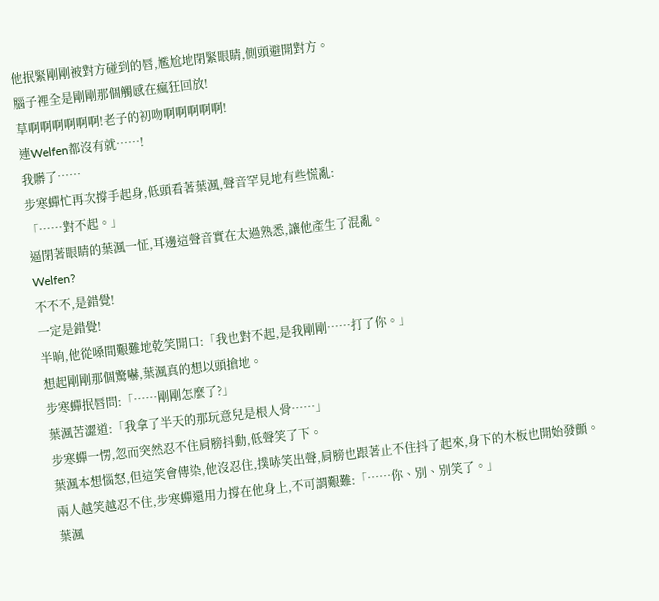他抿緊剛剛被對方碰到的唇,尷尬地閉緊眼睛,側頭避開對方。
腦子裡全是剛剛那個觸感在瘋狂回放!
草啊啊啊啊啊啊!老子的初吻啊啊啊啊啊!
連Welfen都沒有就……!
我髒了……
步寒蟬忙再次撐手起身,低頭看著葉渢,聲音罕見地有些慌亂:
「……對不起。」
逼閉著眼睛的葉渢一怔,耳邊這聲音實在太過熟悉,讓他產生了混亂。
Welfen?
不不不,是錯覺!
一定是錯覺!
半晌,他從嗓間艱難地乾笑開口:「我也對不起,是我剛剛……打了你。」
想起剛剛那個驚嚇,葉渢真的想以頭搶地。
步寒蟬抿唇問:「……剛剛怎麼了?」
葉渢苦澀道:「我拿了半天的那玩意兒是根人骨……」
步寒蟬一愣,忽而突然忍不住肩膀抖動,低聲笑了下。
葉渢本想惱怒,但這笑會傳染,他沒忍住,撲哧笑出聲,肩膀也跟著止不住抖了起來,身下的木板也開始發顫。
兩人越笑越忍不住,步寒蟬還用力撐在他身上,不可謂艱難:「……你、別、別笑了。」
葉渢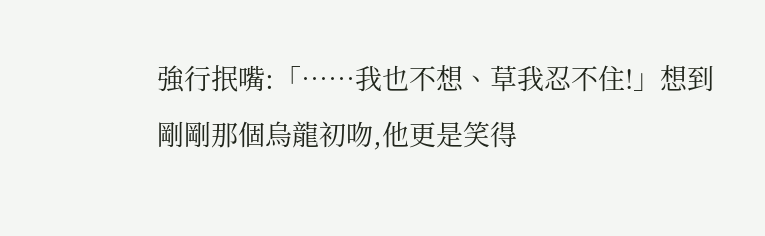強行抿嘴:「……我也不想、草我忍不住!」想到剛剛那個烏龍初吻,他更是笑得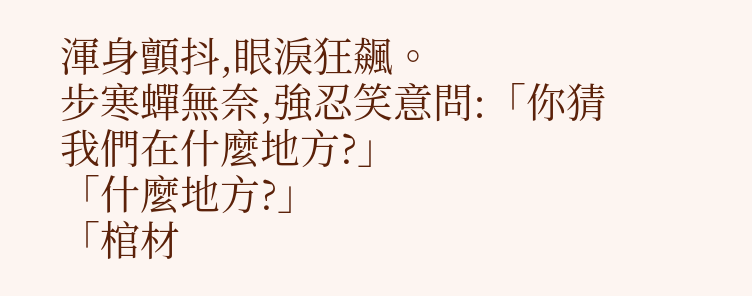渾身顫抖,眼淚狂飆。
步寒蟬無奈,強忍笑意問:「你猜我們在什麼地方?」
「什麼地方?」
「棺材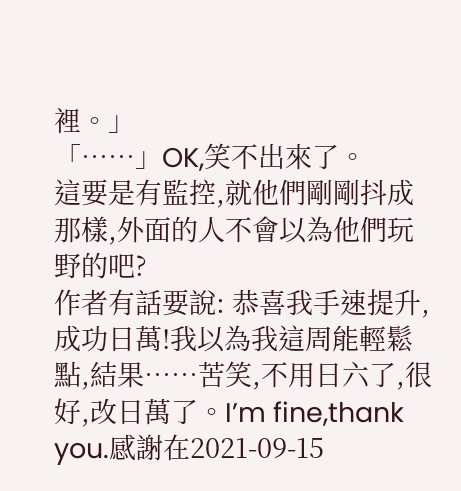裡。」
「……」OK,笑不出來了。
這要是有監控,就他們剛剛抖成那樣,外面的人不會以為他們玩野的吧?
作者有話要說: 恭喜我手速提升,成功日萬!我以為我這周能輕鬆點,結果……苦笑,不用日六了,很好,改日萬了。I’m fine,thank you.感謝在2021-09-15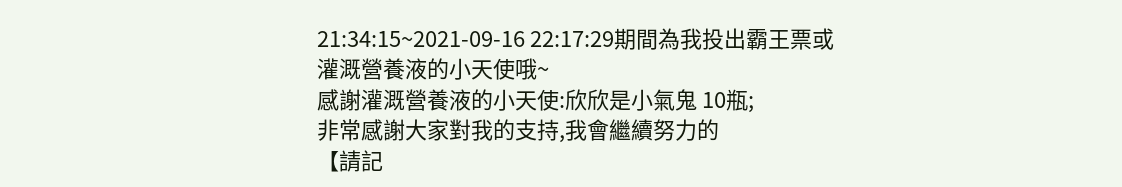21:34:15~2021-09-16 22:17:29期間為我投出霸王票或灌溉營養液的小天使哦~
感謝灌溉營養液的小天使:欣欣是小氣鬼 10瓶;
非常感謝大家對我的支持,我會繼續努力的
【請記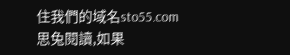住我們的域名sto55.com 思兔閱讀,如果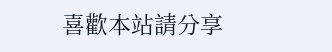喜歡本站請分享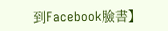到Facebook臉書】